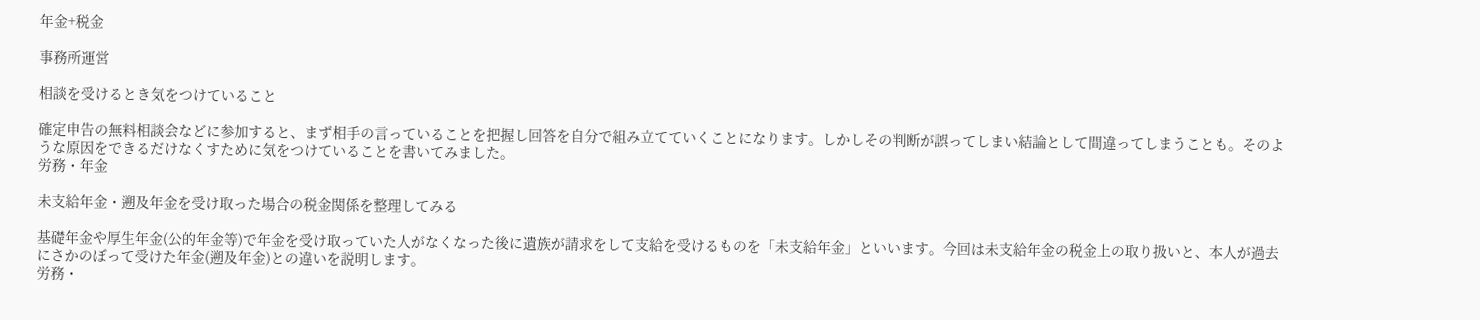年金+税金

事務所運営

相談を受けるとき気をつけていること

確定申告の無料相談会などに参加すると、まず相手の言っていることを把握し回答を自分で組み立てていくことになります。しかしその判断が誤ってしまい結論として間違ってしまうことも。そのような原因をできるだけなくすために気をつけていることを書いてみました。
労務・年金

未支給年金・遡及年金を受け取った場合の税金関係を整理してみる

基礎年金や厚生年金(公的年金等)で年金を受け取っていた人がなくなった後に遺族が請求をして支給を受けるものを「未支給年金」といいます。今回は未支給年金の税金上の取り扱いと、本人が過去にさかのぼって受けた年金(遡及年金)との違いを説明します。
労務・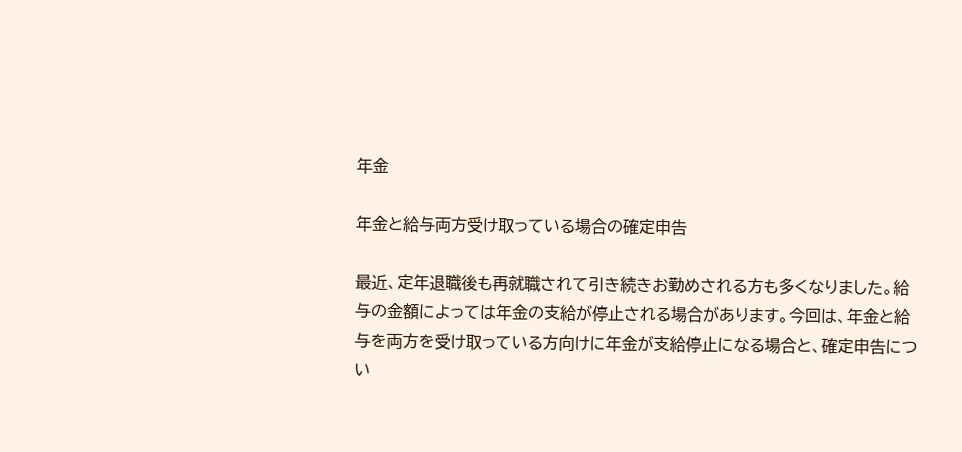年金

年金と給与両方受け取っている場合の確定申告

最近、定年退職後も再就職されて引き続きお勤めされる方も多くなりました。給与の金額によっては年金の支給が停止される場合があります。今回は、年金と給与を両方を受け取っている方向けに年金が支給停止になる場合と、確定申告につい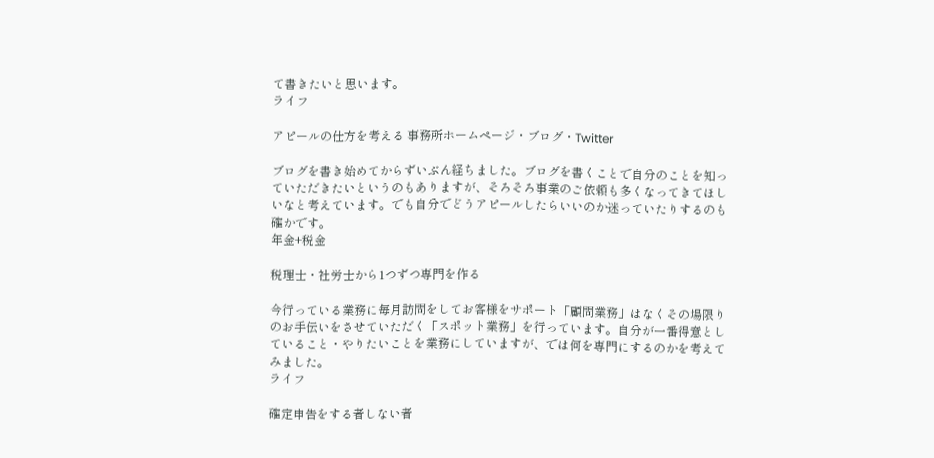て書きたいと思います。
ライフ

アピールの仕方を考える 事務所ホームページ・ブログ・Twitter

ブログを書き始めてからずいぶん経ちました。ブログを書くことで自分のことを知っていただきたいというのもありますが、そろそろ事業のご依頼も多くなってきてほしいなと考えています。でも自分でどうアピールしたらいいのか迷っていたりするのも確かです。
年金+税金

税理士・社労士から1つずつ専門を作る

今行っている業務に毎月訪問をしてお客様をサポート「顧問業務」はなくその場限りのお手伝いをさせていただく「スポット業務」を行っています。自分が一番得意としていること・やりたいことを業務にしていますが、では何を専門にするのかを考えてみました。
ライフ

確定申告をする者しない者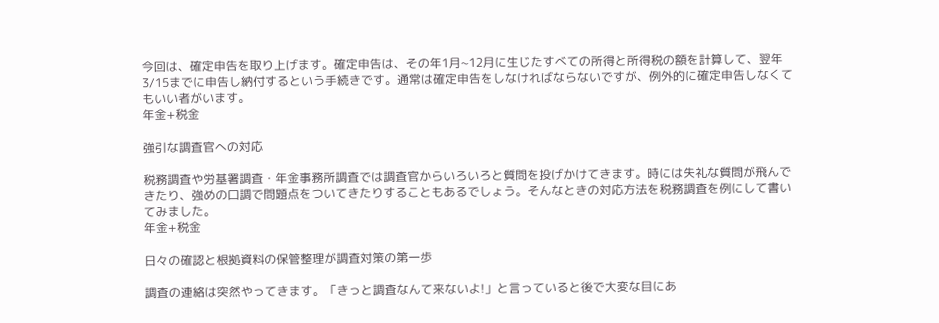今回は、確定申告を取り上げます。確定申告は、その年1月~12月に生じたすべての所得と所得税の額を計算して、翌年3/15までに申告し納付するという手続きです。通常は確定申告をしなければならないですが、例外的に確定申告しなくてもいい者がいます。
年金+税金

強引な調査官への対応

税務調査や労基署調査・年金事務所調査では調査官からいろいろと質問を投げかけてきます。時には失礼な質問が飛んできたり、強めの口調で問題点をついてきたりすることもあるでしょう。そんなときの対応方法を税務調査を例にして書いてみました。
年金+税金

日々の確認と根拠資料の保管整理が調査対策の第一歩

調査の連絡は突然やってきます。「きっと調査なんて来ないよ!」と言っていると後で大変な目にあ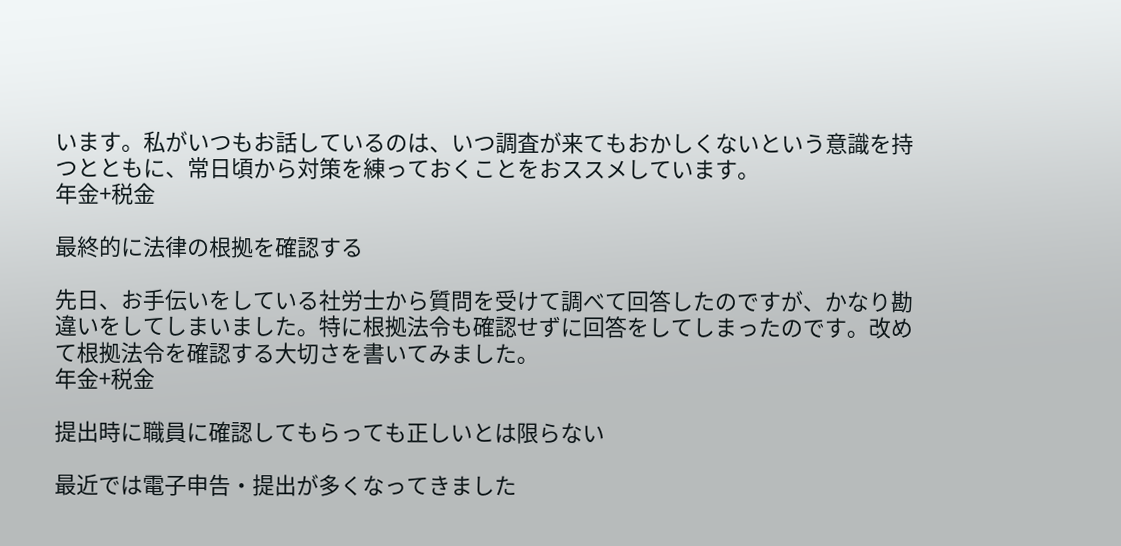います。私がいつもお話しているのは、いつ調査が来てもおかしくないという意識を持つとともに、常日頃から対策を練っておくことをおススメしています。
年金+税金

最終的に法律の根拠を確認する

先日、お手伝いをしている社労士から質問を受けて調べて回答したのですが、かなり勘違いをしてしまいました。特に根拠法令も確認せずに回答をしてしまったのです。改めて根拠法令を確認する大切さを書いてみました。
年金+税金

提出時に職員に確認してもらっても正しいとは限らない

最近では電子申告・提出が多くなってきました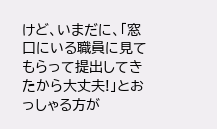けど、いまだに、「窓口にいる職員に見てもらって提出してきたから大丈夫!」とおっしゃる方が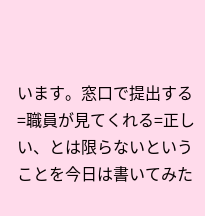います。窓口で提出する=職員が見てくれる=正しい、とは限らないということを今日は書いてみた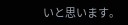いと思います。